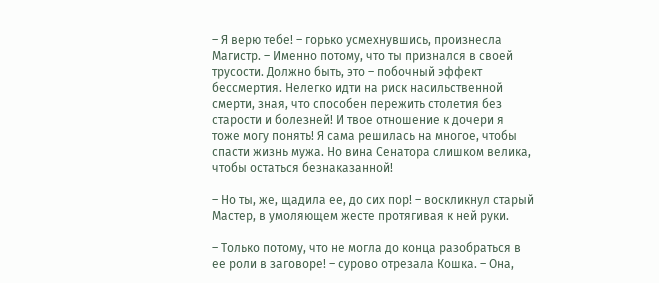– Я верю тебе! – горько усмехнувшись, произнесла Магистр. – Именно потому, что ты признался в своей трусости. Должно быть, это – побочный эффект бессмертия. Нелегко идти на риск насильственной смерти, зная, что способен пережить столетия без старости и болезней! И твое отношение к дочери я тоже могу понять! Я сама решилась на многое, чтобы спасти жизнь мужа. Но вина Сенатора слишком велика, чтобы остаться безнаказанной!

– Но ты, же, щадила ее, до сих пор! – воскликнул старый Мастер, в умоляющем жесте протягивая к ней руки.

– Только потому, что не могла до конца разобраться в ее роли в заговоре! – сурово отрезала Кошка. – Она,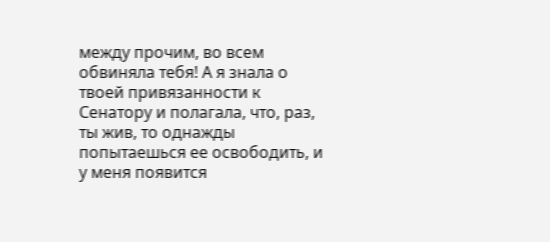между прочим, во всем обвиняла тебя! А я знала о твоей привязанности к Сенатору и полагала, что, раз, ты жив, то однажды попытаешься ее освободить, и у меня появится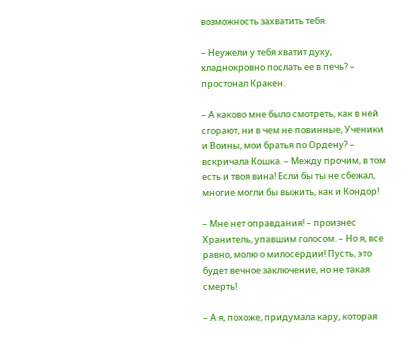возможность захватить тебя.

– Неужели у тебя хватит духу, хладнокровно послать ее в печь? – простонал Кракен.

– А каково мне было смотреть, как в ней сгорают, ни в чем не повинные, Ученики и Воины, мои братья по Ордену? – вскричала Кошка. – Между прочим, в том есть и твоя вина! Если бы ты не сбежал, многие могли бы выжить, как и Кондор!

– Мне нет оправдания! – произнес Хранитель, упавшим голосом. – Но я, все равно, молю о милосердии! Пусть, это будет вечное заключение, но не такая смерть!

– А я, похоже, придумала кару, которая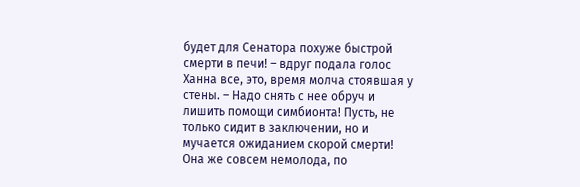будет для Сенатора похуже быстрой смерти в печи! – вдруг подала голос Ханна все, это, время молча стоявшая у стены. – Надо снять с нее обруч и лишить помощи симбионта! Пусть, не только сидит в заключении, но и мучается ожиданием скорой смерти! Она же совсем немолода, по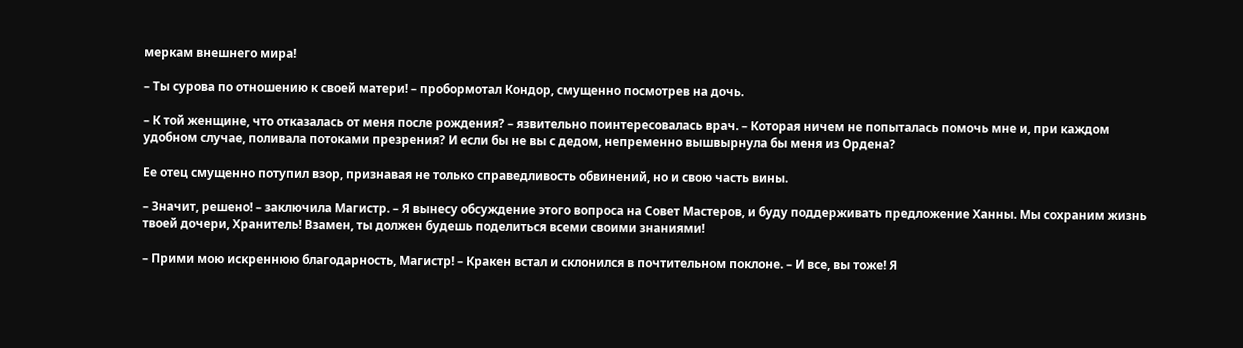меркам внешнего мира!

– Ты сурова по отношению к своей матери! – пробормотал Кондор, смущенно посмотрев на дочь.

– К той женщине, что отказалась от меня после рождения? – язвительно поинтересовалась врач. – Которая ничем не попыталась помочь мне и, при каждом удобном случае, поливала потоками презрения? И если бы не вы с дедом, непременно вышвырнула бы меня из Ордена?

Ее отец смущенно потупил взор, признавая не только справедливость обвинений, но и свою часть вины.

– Значит, решено! – заключила Магистр. – Я вынесу обсуждение этого вопроса на Совет Мастеров, и буду поддерживать предложение Ханны. Мы сохраним жизнь твоей дочери, Хранитель! Взамен, ты должен будешь поделиться всеми своими знаниями!

– Прими мою искреннюю благодарность, Магистр! – Кракен встал и склонился в почтительном поклоне. – И все, вы тоже! Я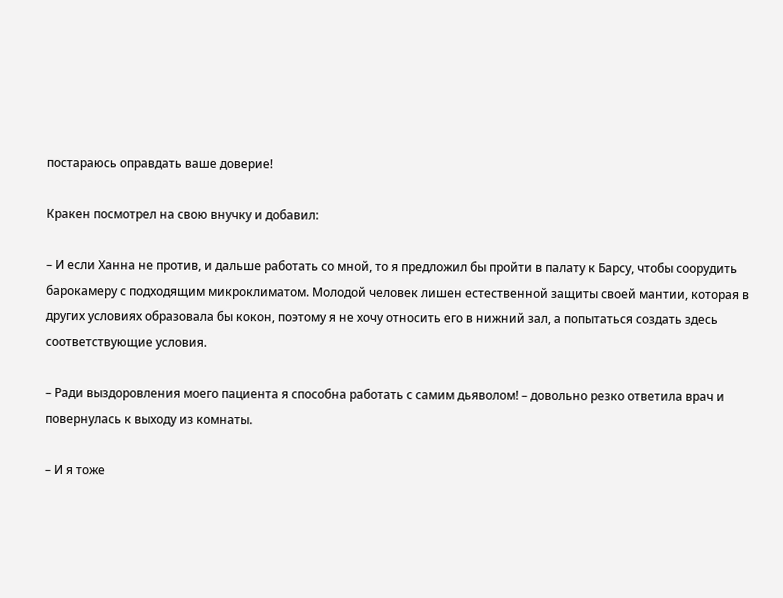постараюсь оправдать ваше доверие!

Кракен посмотрел на свою внучку и добавил:

– И если Ханна не против, и дальше работать со мной, то я предложил бы пройти в палату к Барсу, чтобы соорудить барокамеру с подходящим микроклиматом. Молодой человек лишен естественной защиты своей мантии, которая в других условиях образовала бы кокон, поэтому я не хочу относить его в нижний зал, а попытаться создать здесь соответствующие условия.

– Ради выздоровления моего пациента я способна работать с самим дьяволом! – довольно резко ответила врач и повернулась к выходу из комнаты.

– И я тоже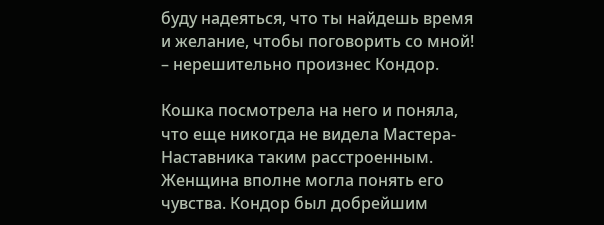буду надеяться, что ты найдешь время и желание, чтобы поговорить со мной! – нерешительно произнес Кондор.

Кошка посмотрела на него и поняла, что еще никогда не видела Мастера-Наставника таким расстроенным. Женщина вполне могла понять его чувства. Кондор был добрейшим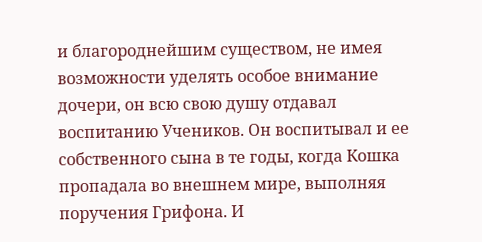и благороднейшим существом, не имея возможности уделять особое внимание дочери, он всю свою душу отдавал воспитанию Учеников. Он воспитывал и ее собственного сына в те годы, когда Кошка пропадала во внешнем мире, выполняя поручения Грифона. И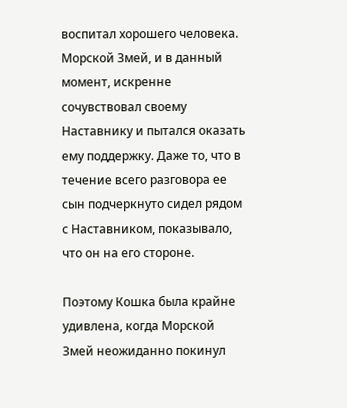воспитал хорошего человека. Морской Змей, и в данный момент, искренне сочувствовал своему Наставнику и пытался оказать ему поддержку. Даже то, что в течение всего разговора ее сын подчеркнуто сидел рядом с Наставником, показывало, что он на его стороне.

Поэтому Кошка была крайне удивлена, когда Морской Змей неожиданно покинул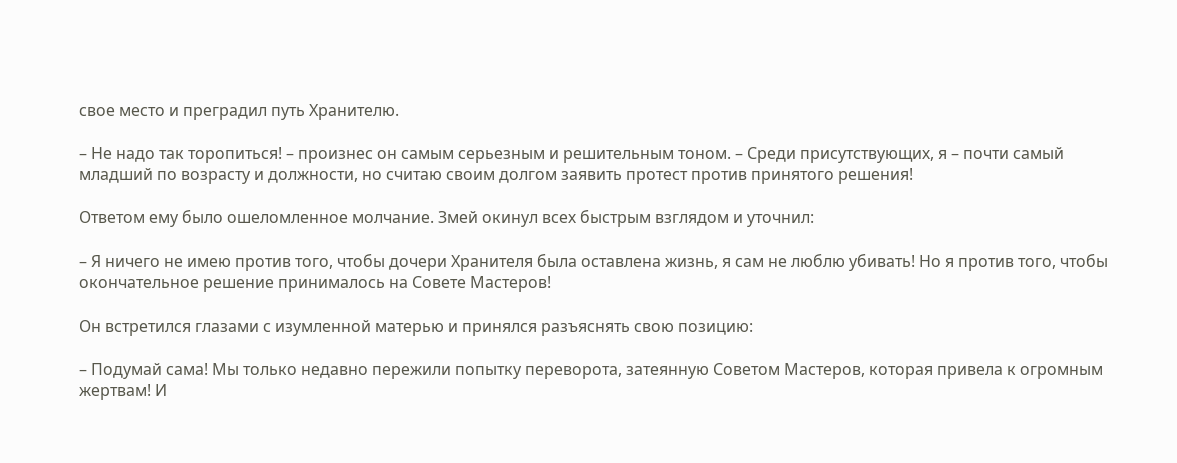свое место и преградил путь Хранителю.

– Не надо так торопиться! – произнес он самым серьезным и решительным тоном. – Среди присутствующих, я – почти самый младший по возрасту и должности, но считаю своим долгом заявить протест против принятого решения!

Ответом ему было ошеломленное молчание. Змей окинул всех быстрым взглядом и уточнил:

– Я ничего не имею против того, чтобы дочери Хранителя была оставлена жизнь, я сам не люблю убивать! Но я против того, чтобы окончательное решение принималось на Совете Мастеров!

Он встретился глазами с изумленной матерью и принялся разъяснять свою позицию:

– Подумай сама! Мы только недавно пережили попытку переворота, затеянную Советом Мастеров, которая привела к огромным жертвам! И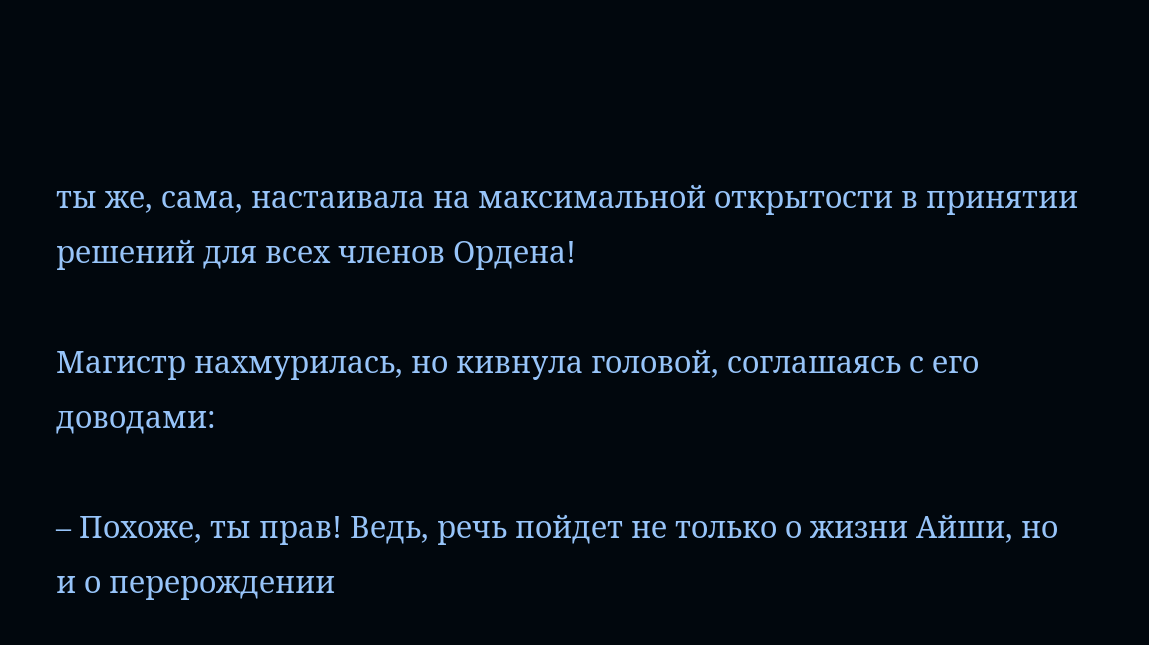ты же, сама, настаивала на максимальной открытости в принятии решений для всех членов Ордена!

Магистр нахмурилась, но кивнула головой, соглашаясь с его доводами:

– Похоже, ты прав! Ведь, речь пойдет не только о жизни Айши, но и о перерождении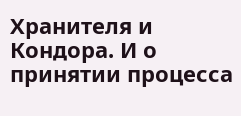Хранителя и Кондора. И о принятии процесса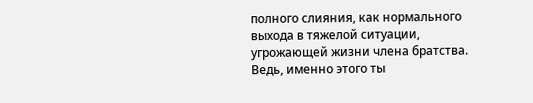полного слияния, как нормального выхода в тяжелой ситуации, угрожающей жизни члена братства. Ведь, именно этого ты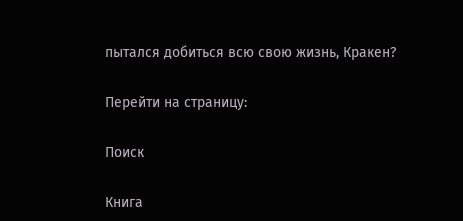пытался добиться всю свою жизнь, Кракен?

Перейти на страницу:

Поиск

Книга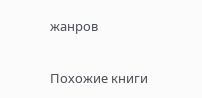жанров

Похожие книги